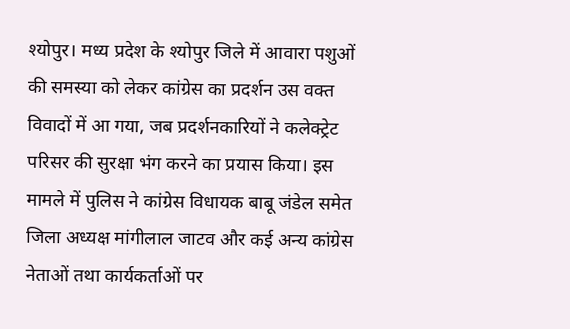श्योपुर। मध्य प्रदेश के श्योपुर जिले में आवारा पशुओं की समस्या को लेकर कांग्रेस का प्रदर्शन उस वक्त विवादों में आ गया, जब प्रदर्शनकारियों ने कलेक्ट्रेट परिसर की सुरक्षा भंग करने का प्रयास किया। इस मामले में पुलिस ने कांग्रेस विधायक बाबू जंडेल समेत जिला अध्यक्ष मांगीलाल जाटव और कई अन्य कांग्रेस नेताओं तथा कार्यकर्ताओं पर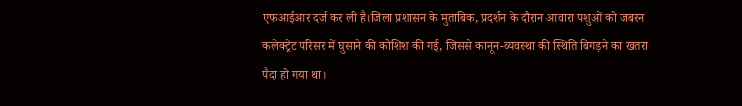एफआईआर दर्ज कर ली है।जिला प्रशासन के मुताबिक, प्रदर्शन के दौरान आवारा पशुओं को जबरन कलेक्ट्रेट परिसर में घुसाने की कोशिश की गई, जिससे कानून-व्यवस्था की स्थिति बिगड़ने का खतरा पैदा हो गया था।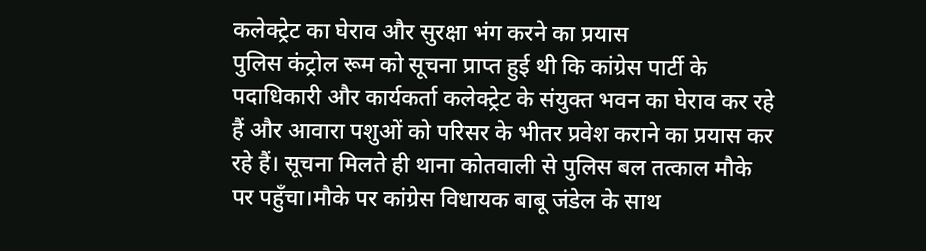कलेक्ट्रेट का घेराव और सुरक्षा भंग करने का प्रयास
पुलिस कंट्रोल रूम को सूचना प्राप्त हुई थी कि कांग्रेस पार्टी के पदाधिकारी और कार्यकर्ता कलेक्ट्रेट के संयुक्त भवन का घेराव कर रहे हैं और आवारा पशुओं को परिसर के भीतर प्रवेश कराने का प्रयास कर रहे हैं। सूचना मिलते ही थाना कोतवाली से पुलिस बल तत्काल मौके पर पहुँचा।मौके पर कांग्रेस विधायक बाबू जंडेल के साथ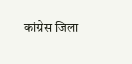कांग्रेस जिला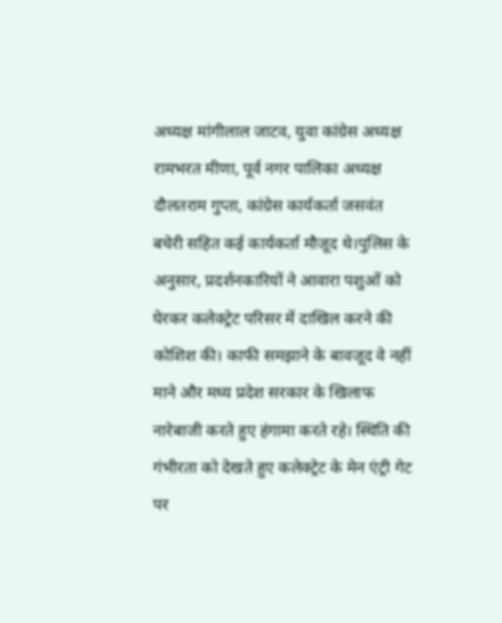अध्यक्ष मांगीलाल जाटव, युवा कांग्रेस अध्यक्ष रामभरत मीणा, पूर्व नगर पालिका अध्यक्ष दौलतराम गुप्ता, कांग्रेस कार्यकर्ता जसवंत बचेरी सहित कई कार्यकर्ता मौजूद थे।पुलिस के अनुसार, प्रदर्शनकारियों ने आवारा पशुओं को घेरकर कलेक्ट्रेट परिसर में दाखिल करने की कोशिश की। काफी समझाने के बावजूद वे नहीं माने और मध्य प्रदेश सरकार के खिलाफ नारेबाजी करते हुए हंगामा करते रहे। स्थिति की गंभीरता को देखते हुए कलेक्ट्रेट के मेन एंट्री गेट पर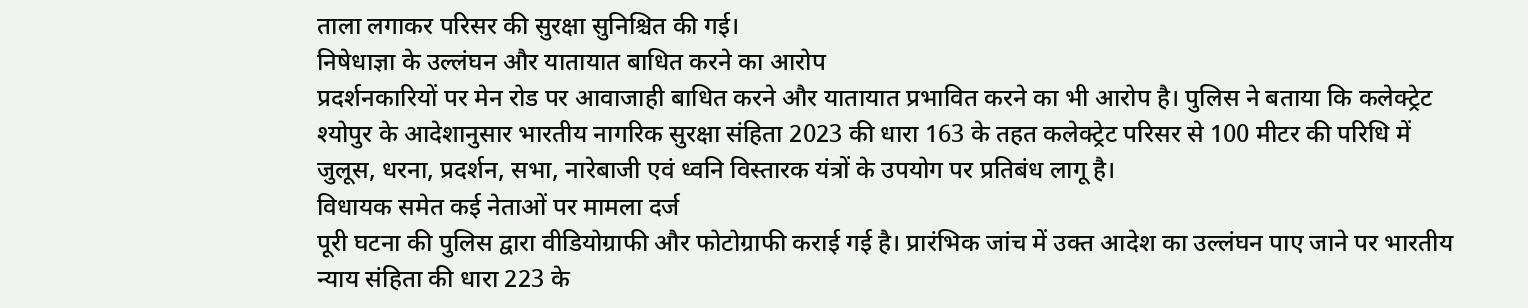ताला लगाकर परिसर की सुरक्षा सुनिश्चित की गई।
निषेधाज्ञा के उल्लंघन और यातायात बाधित करने का आरोप
प्रदर्शनकारियों पर मेन रोड पर आवाजाही बाधित करने और यातायात प्रभावित करने का भी आरोप है। पुलिस ने बताया कि कलेक्ट्रेट श्योपुर के आदेशानुसार भारतीय नागरिक सुरक्षा संहिता 2023 की धारा 163 के तहत कलेक्ट्रेट परिसर से 100 मीटर की परिधि में जुलूस, धरना, प्रदर्शन, सभा, नारेबाजी एवं ध्वनि विस्तारक यंत्रों के उपयोग पर प्रतिबंध लागू है।
विधायक समेत कई नेताओं पर मामला दर्ज
पूरी घटना की पुलिस द्वारा वीडियोग्राफी और फोटोग्राफी कराई गई है। प्रारंभिक जांच में उक्त आदेश का उल्लंघन पाए जाने पर भारतीय न्याय संहिता की धारा 223 के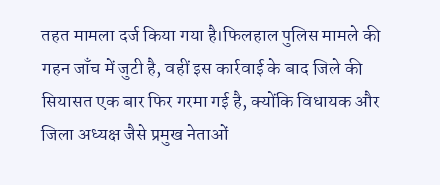तहत मामला दर्ज किया गया है।फिलहाल पुलिस मामले की गहन जाँच में जुटी है, वहीं इस कार्रवाई के बाद जिले की सियासत एक बार फिर गरमा गई है, क्योंकि विधायक और जिला अध्यक्ष जैसे प्रमुख नेताओं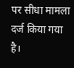पर सीधा मामला दर्ज किया गया है।